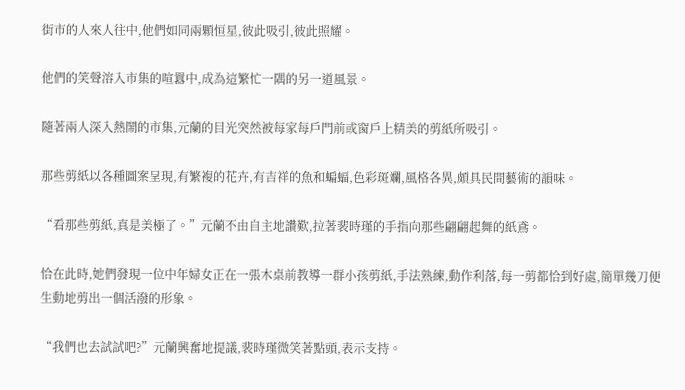街市的人來人往中,他們如同兩顆恒星,彼此吸引,彼此照耀。

他們的笑聲溶入市集的喧囂中,成為這繁忙一隅的另一道風景。

隨著兩人深入熱鬧的市集,元蘭的目光突然被每家每戶門前或窗戶上精美的剪紙所吸引。

那些剪紙以各種圖案呈現,有繁複的花卉,有吉祥的魚和蝙蝠,色彩斑斕,風格各異,頗具民間藝術的韻味。

“看那些剪紙,真是美極了。”元蘭不由自主地讚歎,拉著裴時瑾的手指向那些翩翩起舞的紙鳶。

恰在此時,她們發現一位中年婦女正在一張木桌前教導一群小孩剪紙,手法熟練,動作利落,每一剪都恰到好處,簡單幾刀便生動地剪出一個活潑的形象。

“我們也去試試吧?”元蘭興奮地提議,裴時瑾微笑著點頭,表示支持。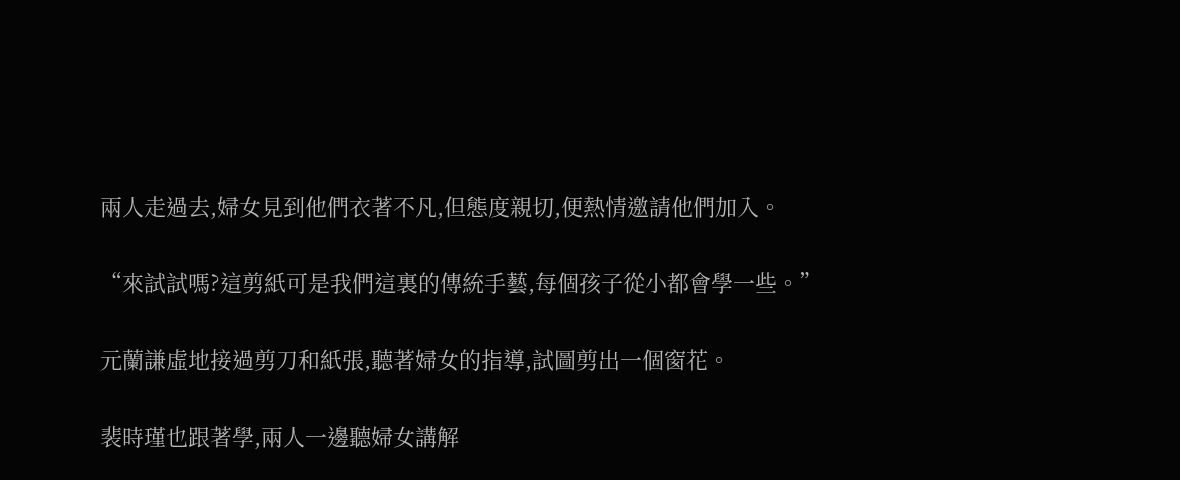兩人走過去,婦女見到他們衣著不凡,但態度親切,便熱情邀請他們加入。

“來試試嗎?這剪紙可是我們這裏的傳統手藝,每個孩子從小都會學一些。”

元蘭謙虛地接過剪刀和紙張,聽著婦女的指導,試圖剪出一個窗花。

裴時瑾也跟著學,兩人一邊聽婦女講解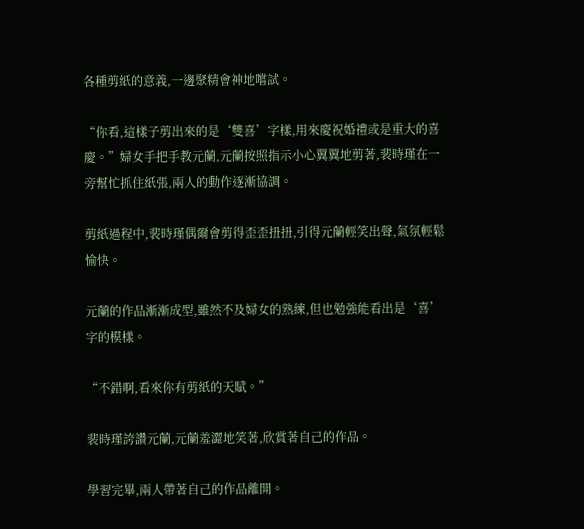各種剪紙的意義,一邊聚精會神地嚐試。

“你看,這樣子剪出來的是‘雙喜’字樣,用來慶祝婚禮或是重大的喜慶。”婦女手把手教元蘭,元蘭按照指示小心翼翼地剪著,裴時瑾在一旁幫忙抓住紙張,兩人的動作逐漸協調。

剪紙過程中,裴時瑾偶爾會剪得歪歪扭扭,引得元蘭輕笑出聲,氣氛輕鬆愉快。

元蘭的作品漸漸成型,雖然不及婦女的熟練,但也勉強能看出是‘喜’字的模樣。

“不錯啊,看來你有剪紙的天賦。”

裴時瑾誇讚元蘭,元蘭羞澀地笑著,欣賞著自己的作品。

學習完畢,兩人帶著自己的作品離開。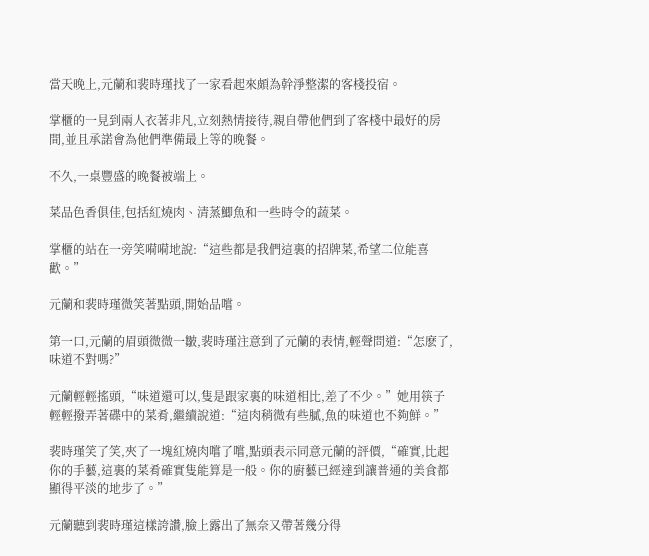當天晚上,元蘭和裴時瑾找了一家看起來頗為幹淨整潔的客棧投宿。

掌櫃的一見到兩人衣著非凡,立刻熱情接待,親自帶他們到了客棧中最好的房間,並且承諾會為他們準備最上等的晚餐。

不久,一桌豐盛的晚餐被端上。

菜品色香俱佳,包括紅燒肉、清蒸鯽魚和一些時令的蔬菜。

掌櫃的站在一旁笑嗬嗬地說:“這些都是我們這裏的招牌菜,希望二位能喜歡。”

元蘭和裴時瑾微笑著點頭,開始品嚐。

第一口,元蘭的眉頭微微一皺,裴時瑾注意到了元蘭的表情,輕聲問道:“怎麽了,味道不對嗎?”

元蘭輕輕搖頭,“味道還可以,隻是跟家裏的味道相比,差了不少。”她用筷子輕輕撥弄著碟中的菜肴,繼續說道:“這肉稍微有些膩,魚的味道也不夠鮮。”

裴時瑾笑了笑,夾了一塊紅燒肉嚐了嚐,點頭表示同意元蘭的評價,“確實,比起你的手藝,這裏的菜肴確實隻能算是一般。你的廚藝已經達到讓普通的美食都顯得平淡的地步了。”

元蘭聽到裴時瑾這樣誇讚,臉上露出了無奈又帶著幾分得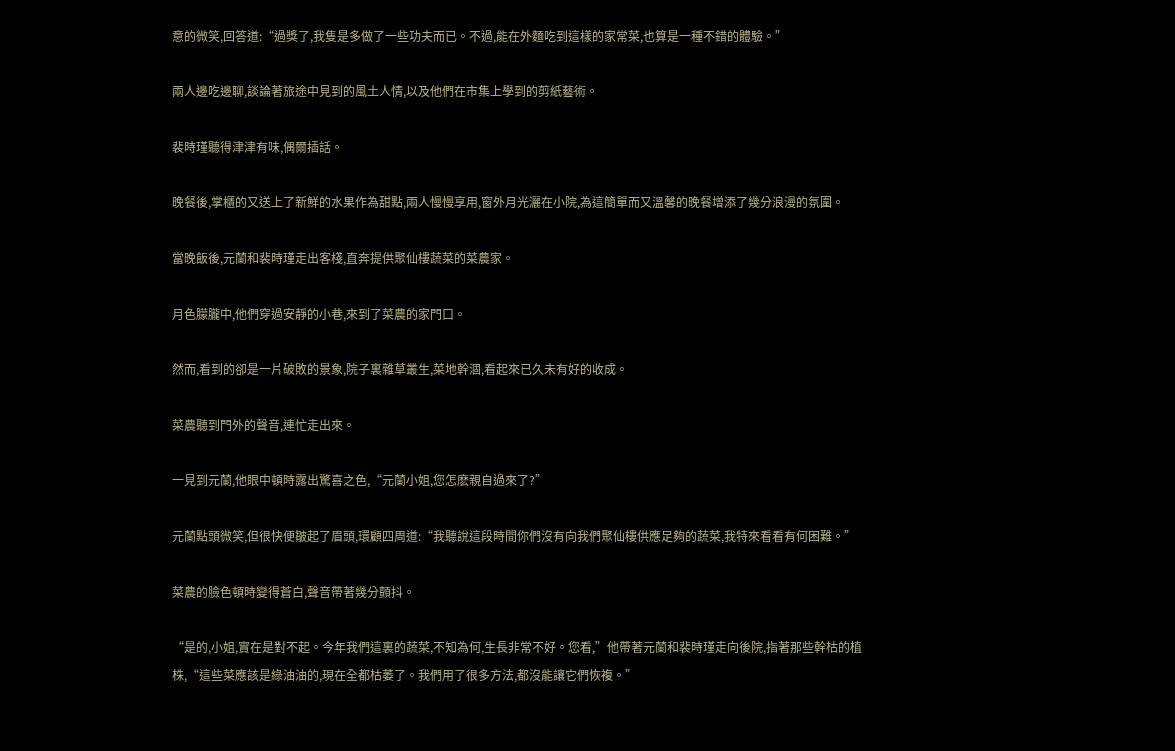意的微笑,回答道:“過獎了,我隻是多做了一些功夫而已。不過,能在外麵吃到這樣的家常菜,也算是一種不錯的體驗。”

兩人邊吃邊聊,談論著旅途中見到的風土人情,以及他們在市集上學到的剪紙藝術。

裴時瑾聽得津津有味,偶爾插話。

晚餐後,掌櫃的又送上了新鮮的水果作為甜點,兩人慢慢享用,窗外月光灑在小院,為這簡單而又溫馨的晚餐增添了幾分浪漫的氛圍。

當晚飯後,元蘭和裴時瑾走出客棧,直奔提供聚仙樓蔬菜的菜農家。

月色朦朧中,他們穿過安靜的小巷,來到了菜農的家門口。

然而,看到的卻是一片破敗的景象,院子裏雜草叢生,菜地幹涸,看起來已久未有好的收成。

菜農聽到門外的聲音,連忙走出來。

一見到元蘭,他眼中頓時露出驚喜之色,“元蘭小姐,您怎麽親自過來了?”

元蘭點頭微笑,但很快便皺起了眉頭,環顧四周道:“我聽說這段時間你們沒有向我們聚仙樓供應足夠的蔬菜,我特來看看有何困難。”

菜農的臉色頓時變得蒼白,聲音帶著幾分顫抖。

“是的,小姐,實在是對不起。今年我們這裏的蔬菜,不知為何,生長非常不好。您看,”他帶著元蘭和裴時瑾走向後院,指著那些幹枯的植株,“這些菜應該是綠油油的,現在全都枯萎了。我們用了很多方法,都沒能讓它們恢複。”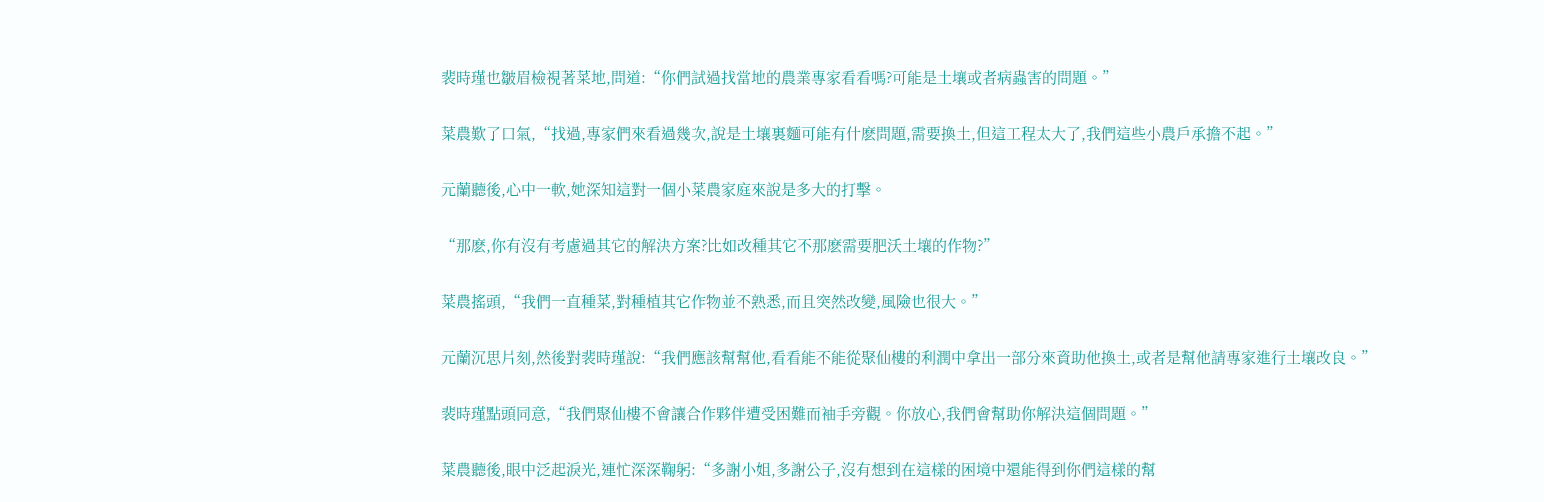裴時瑾也皺眉檢視著菜地,問道:“你們試過找當地的農業專家看看嗎?可能是土壤或者病蟲害的問題。”

菜農歎了口氣,“找過,專家們來看過幾次,說是土壤裏麵可能有什麽問題,需要換土,但這工程太大了,我們這些小農戶承擔不起。”

元蘭聽後,心中一軟,她深知這對一個小菜農家庭來說是多大的打擊。

“那麽,你有沒有考慮過其它的解決方案?比如改種其它不那麽需要肥沃土壤的作物?”

菜農搖頭,“我們一直種菜,對種植其它作物並不熟悉,而且突然改變,風險也很大。”

元蘭沉思片刻,然後對裴時瑾說:“我們應該幫幫他,看看能不能從聚仙樓的利潤中拿出一部分來資助他換土,或者是幫他請專家進行土壤改良。”

裴時瑾點頭同意,“我們聚仙樓不會讓合作夥伴遭受困難而袖手旁觀。你放心,我們會幫助你解決這個問題。”

菜農聽後,眼中泛起淚光,連忙深深鞠躬:“多謝小姐,多謝公子,沒有想到在這樣的困境中還能得到你們這樣的幫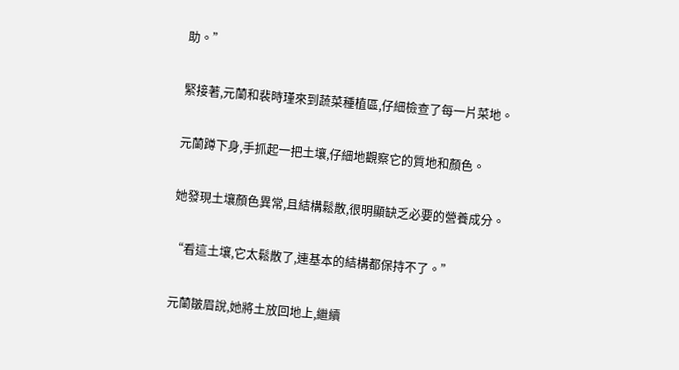助。”

緊接著,元蘭和裴時瑾來到蔬菜種植區,仔細檢查了每一片菜地。

元蘭蹲下身,手抓起一把土壤,仔細地觀察它的質地和顏色。

她發現土壤顏色異常,且結構鬆散,很明顯缺乏必要的營養成分。

“看這土壤,它太鬆散了,連基本的結構都保持不了。”

元蘭皺眉說,她將土放回地上,繼續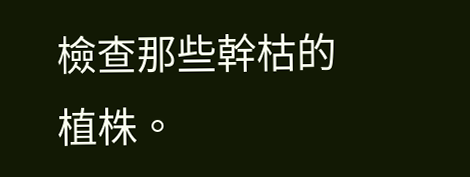檢查那些幹枯的植株。